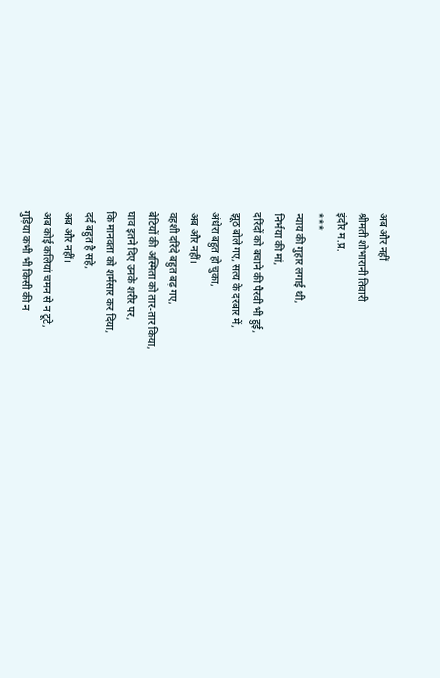अब और नहीं
श्रीमती शोभारानी तिवारी
इंदौर म.प्र.
***
न्याय की गुहार लगाई थी,
निर्भया की मां,
दरिंदों को बचाने की पैरवी भी हुई,
झूठ बोले गए, सत्य के दरबार में,
अंधेरा बहुत हो चुका,
अब और नहीं।
वहशी दरिंदे बहुत बढ़ गए,
बेटियों की अस्मिता को तार-तार किया,
घाव इतने दिए उनके शरीर पर,
कि मानवता को शर्मसार कर दिया,
दर्द बहुत है सहे,
अब और नहीं।
अब कोई कलियां चमन से न टूटे,
गुड़िया कभी भी किसी की न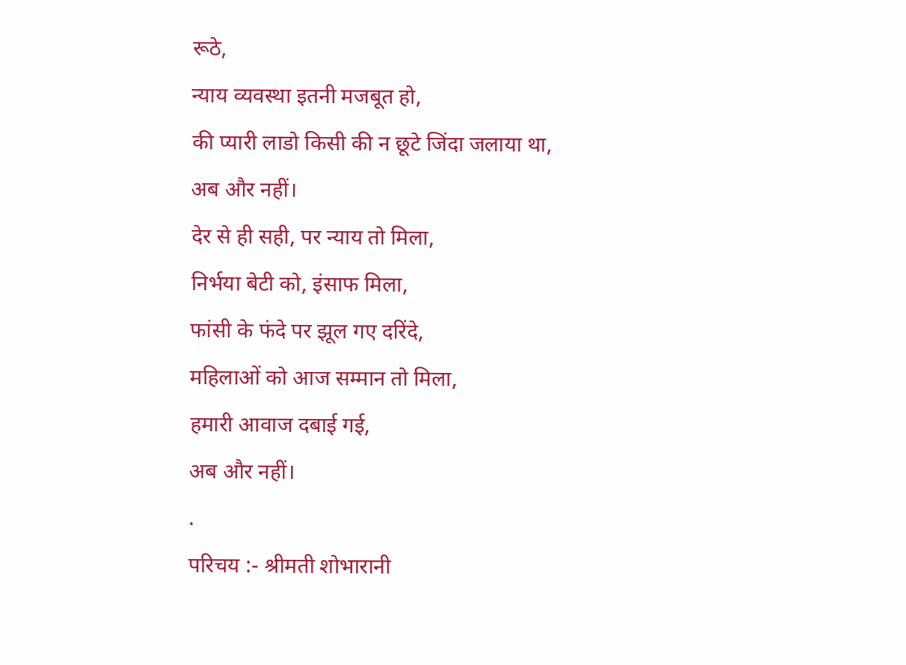रूठे,
न्याय व्यवस्था इतनी मजबूत हो,
की प्यारी लाडो किसी की न छूटे जिंदा जलाया था,
अब और नहीं।
देर से ही सही, पर न्याय तो मिला,
निर्भया बेटी को, इंसाफ मिला,
फांसी के फंदे पर झूल गए दरिंदे,
महिलाओं को आज सम्मान तो मिला,
हमारी आवाज दबाई गई,
अब और नहीं।
.
परिचय :- श्रीमती शोभारानी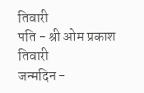तिवारी
पति - श्री ओम प्रकाश तिवारी
जन्मदिन -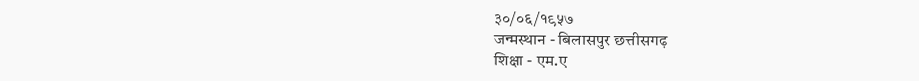३०/०६/१९५७
जन्मस्थान - बिलासपुर छत्तीसगढ़
शिक्षा - एम.ए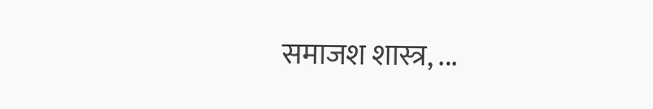समाजश शास्त्र, ...